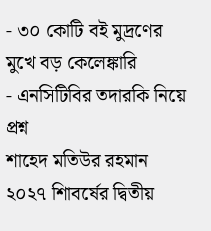- ৩০ কোটি বই মুদ্রণের মুখে বড় কেলেঙ্কারি
- এনসিটিবির তদারকি নিয়ে প্রশ্ন
শাহেদ মতিউর রহমান
২০২৭ শিাবর্ষের দ্বিতীয়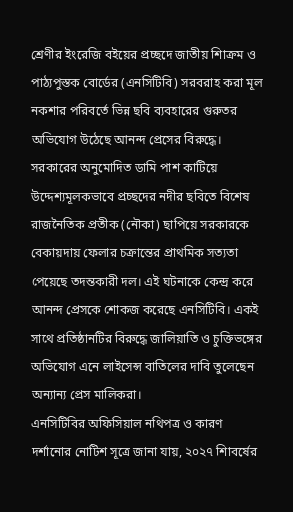শ্রেণীর ইংরেজি বইয়ের প্রচ্ছদে জাতীয় শিাক্রম ও পাঠ্যপুস্তক বোর্ডের (এনসিটিবি) সরবরাহ করা মূল নকশার পরিবর্তে ভিন্ন ছবি ব্যবহারের গুরুতর অভিযোগ উঠেছে আনন্দ প্রেসের বিরুদ্ধে। সরকারের অনুমোদিত ডামি পাশ কাটিয়ে উদ্দেশ্যমূলকভাবে প্রচ্ছদের নদীর ছবিতে বিশেষ রাজনৈতিক প্রতীক (নৌকা) ছাপিয়ে সরকারকে বেকায়দায় ফেলার চক্রান্তের প্রাথমিক সত্যতা পেয়েছে তদন্তকারী দল। এই ঘটনাকে কেন্দ্র করে আনন্দ প্রেসকে শোকজ করেছে এনসিটিবি। একই সাথে প্রতিষ্ঠানটির বিরুদ্ধে জালিয়াতি ও চুক্তিভঙ্গের অভিযোগ এনে লাইসেন্স বাতিলের দাবি তুলেছেন অন্যান্য প্রেস মালিকরা।
এনসিটিবির অফিসিয়াল নথিপত্র ও কারণ দর্শানোর নোটিশ সূত্রে জানা যায়, ২০২৭ শিাবর্ষের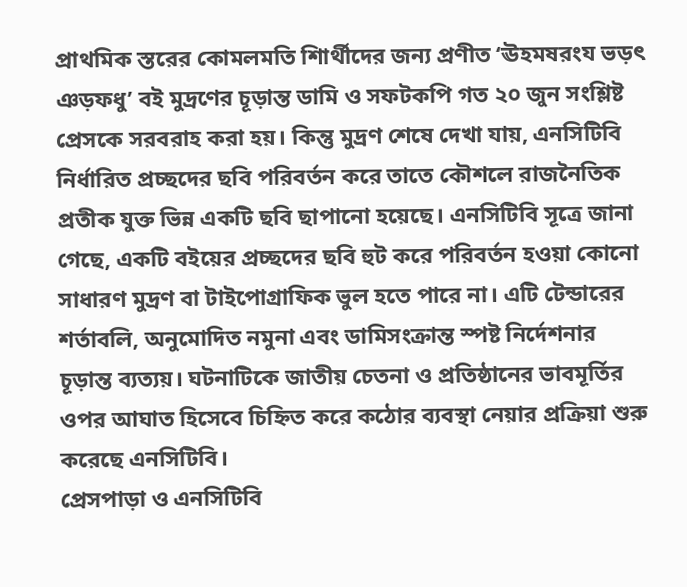প্রাথমিক স্তরের কোমলমতি শিার্থীদের জন্য প্রণীত ‘ঊহমষরংয ভড়ৎ ঞড়ফধু’ বই মুদ্রণের চূড়ান্ত ডামি ও সফটকপি গত ২০ জুন সংশ্লিষ্ট প্রেসকে সরবরাহ করা হয়। কিন্তু মুদ্রণ শেষে দেখা যায়, এনসিটিবি নির্ধারিত প্রচ্ছদের ছবি পরিবর্তন করে তাতে কৌশলে রাজনৈতিক প্রতীক যুক্ত ভিন্ন একটি ছবি ছাপানো হয়েছে। এনসিটিবি সূত্রে জানা গেছে, একটি বইয়ের প্রচ্ছদের ছবি হুট করে পরিবর্তন হওয়া কোনো সাধারণ মুদ্রণ বা টাইপোগ্রাফিক ভুল হতে পারে না। এটি টেন্ডারের শর্তাবলি, অনুমোদিত নমুনা এবং ডামিসংক্রান্ত স্পষ্ট নির্দেশনার চূড়ান্ত ব্যত্যয়। ঘটনাটিকে জাতীয় চেতনা ও প্রতিষ্ঠানের ভাবমূর্তির ওপর আঘাত হিসেবে চিহ্নিত করে কঠোর ব্যবস্থা নেয়ার প্রক্রিয়া শুরু করেছে এনসিটিবি।
প্রেসপাড়া ও এনসিটিবি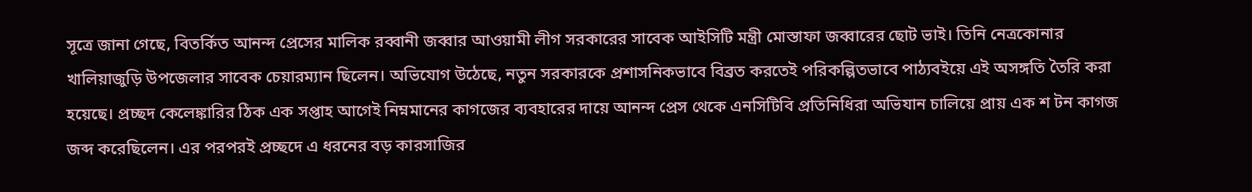সূত্রে জানা গেছে, বিতর্কিত আনন্দ প্রেসের মালিক রব্বানী জব্বার আওয়ামী লীগ সরকারের সাবেক আইসিটি মন্ত্রী মোস্তাফা জব্বারের ছোট ভাই। তিনি নেত্রকোনার খালিয়াজুড়ি উপজেলার সাবেক চেয়ারম্যান ছিলেন। অভিযোগ উঠেছে, নতুন সরকারকে প্রশাসনিকভাবে বিব্রত করতেই পরিকল্পিতভাবে পাঠ্যবইয়ে এই অসঙ্গতি তৈরি করা হয়েছে। প্রচ্ছদ কেলেঙ্কারির ঠিক এক সপ্তাহ আগেই নিম্নমানের কাগজের ব্যবহারের দায়ে আনন্দ প্রেস থেকে এনসিটিবি প্রতিনিধিরা অভিযান চালিয়ে প্রায় এক শ টন কাগজ জব্দ করেছিলেন। এর পরপরই প্রচ্ছদে এ ধরনের বড় কারসাজির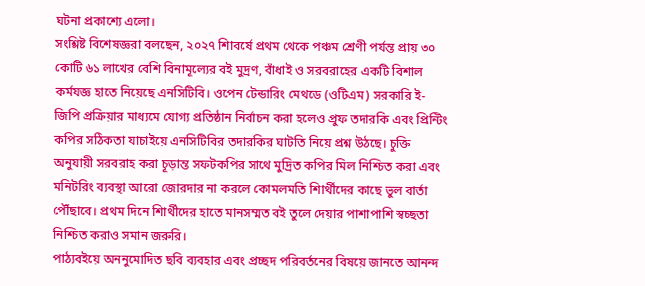ঘটনা প্রকাশ্যে এলো।
সংশ্লিষ্ট বিশেষজ্ঞরা বলছেন, ২০২৭ শিাবর্ষে প্রথম থেকে পঞ্চম শ্রেণী পর্যন্ত প্রায় ৩০ কোটি ৬১ লাখের বেশি বিনামূল্যের বই মুদ্রণ, বাঁধাই ও সরবরাহের একটি বিশাল কর্মযজ্ঞ হাতে নিয়েছে এনসিটিবি। ওপেন টেন্ডারিং মেথডে (ওটিএম) সরকারি ই-জিপি প্রক্রিয়ার মাধ্যমে যোগ্য প্রতিষ্ঠান নির্বাচন করা হলেও প্রুফ তদারকি এবং প্রিন্টিং কপির সঠিকতা যাচাইয়ে এনসিটিবির তদারকির ঘাটতি নিয়ে প্রশ্ন উঠছে। চুক্তি অনুযায়ী সরবরাহ করা চূড়ান্ত সফটকপির সাথে মুদ্রিত কপির মিল নিশ্চিত করা এবং মনিটরিং ব্যবস্থা আরো জোরদার না করলে কোমলমতি শিার্থীদের কাছে ভুল বার্তা পৌঁছাবে। প্রথম দিনে শিার্থীদের হাতে মানসম্মত বই তুলে দেয়ার পাশাপাশি স্বচ্ছতা নিশ্চিত করাও সমান জরুরি।
পাঠ্যবইয়ে অননুমোদিত ছবি ব্যবহার এবং প্রচ্ছদ পরিবর্তনের বিষয়ে জানতে আনন্দ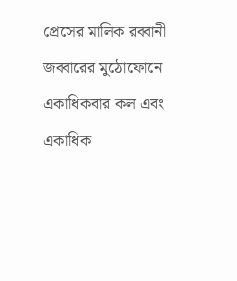প্রেসের মালিক রব্বানী জব্বারের মুঠোফোনে একাধিকবার কল এবং একাধিক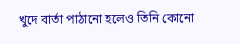খুদে বার্তা পাঠানো হলেও তিনি কোনো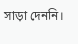সাড়া দেননি।